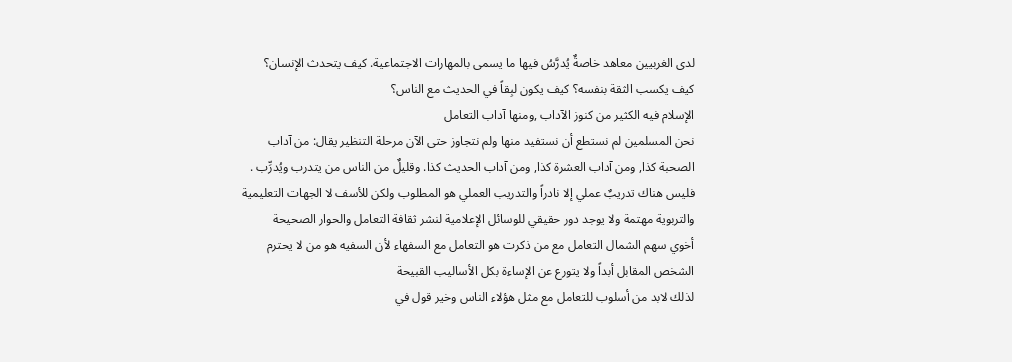لدى الغربيين معاهد خاصةٌ يُدرَّسُ فيها ما يسمى بالمهارات الاجتماعية. كيف يتحدث الإنسان؟ كيف يكسب الثقة بنفسه؟ كيف يكون لبِقاً في الحديث مع الناس؟
الإسلام فيه الكثير من كنوز الآداب ,ومنها آداب التعامل
نحن المسلمين لم نستطع أن نستفيد منها ولم نتجاوز حتى الآن مرحلة التنظير يقال: من آداب الصحبة كذا, ومن آداب العشرة كذا, ومن آداب الحديث كذا. وقليلٌ من الناس من يتدرب ويُدرِّب . فليس هناك تدريبٌ عملي إلا نادراً والتدريب العملي هو المطلوب ولكن للأسف لا الجهات التعليمية والتربوية مهتمة ولا يوجد دور حقيقي للوسائل الإعلامية لنشر ثقافة التعامل والحوار الصحيحة
أخوي سهم الشمال التعامل مع من ذكرت هو التعامل مع السفهاء لأن السفيه هو من لا يحترم الشخص المقابل أبداً ولا يتورع عن الإساءة بكل الأساليب القبيحة
لذلك لابد من أسلوب للتعامل مع مثل هؤلاء الناس وخير قول في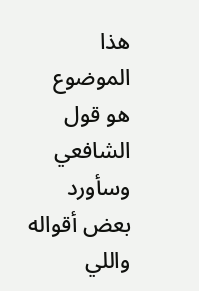هذا الموضوع هو قول الشافعي وسأورد بعض أقواله واللي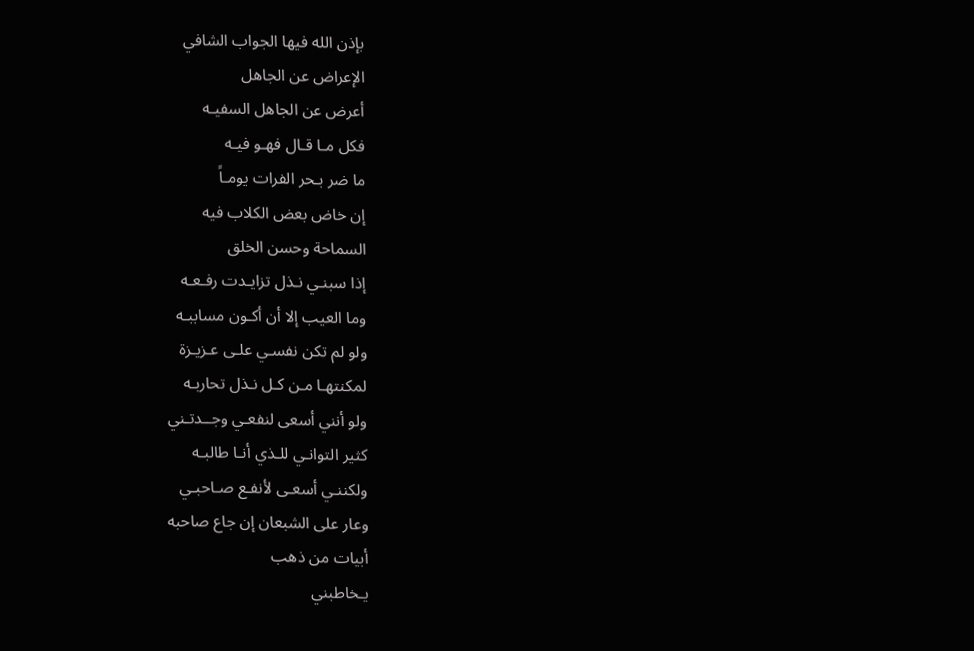بإذن الله فيها الجواب الشافي
الإعراض عن الجاهل
أعرض عن الجاهل السفيـه
فكل مـا قـال فهـو فيـه
ما ضر بـحر الفرات يومـاً
إن خاض بعض الكلاب فيه
السماحة وحسن الخلق
إذا سبنـي نـذل تزايـدت رفـعـه
وما العيب إلا أن أكـون مساببـه
ولو لم تكن نفسـي علـى عـزيـزة
لمكنتهـا مـن كـل نـذل تحاربـه
ولو أنني أسعى لنفعـي وجــدتـني
كثير التوانـي للـذي أنـا طالبـه
ولكننـي أسعـى لأنفـع صـاحبـي
وعار على الشبعان إن جاع صاحبه
أبيات من ذهب
يـخاطبني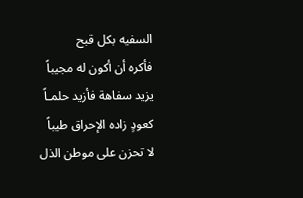السفيه بكل قبح
فأكره أن أكون له مجيباً
يزيد سفاهة فأزيد حلمـاً
كعودٍ زاده الإحراق طيباً
لا تحزن على موطن الذل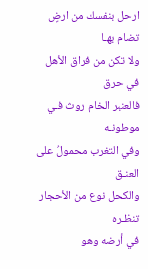ارحل بنفسك من ارضٍ تضام بهـا
ولا تكن من فراق الأهل في حرق
فالعنبر الخام روث فـي موطونـه
وفي التغرب محمولُ على العنـق
والكحل نوع من الأحجار تنظـره
في أرضه وهو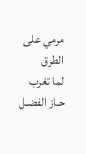مرمي على الطرق
لما تغرب حـاز الفضـل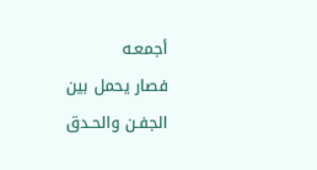أجمعـه
فصار يحمل بين الجفـن والحـدق